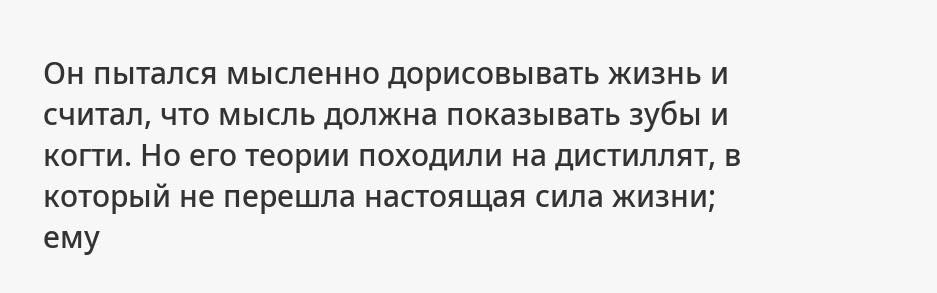Он пытался мысленно дорисовывать жизнь и считал, что мысль должна показывать зубы и когти. Но его теории походили на дистиллят, в который не перешла настоящая сила жизни; ему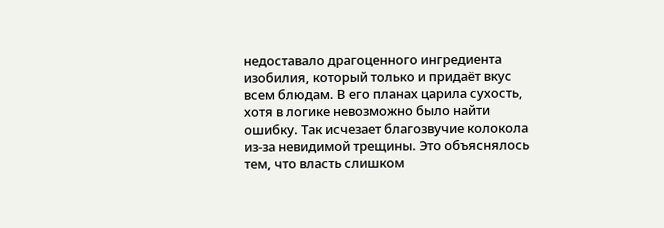недоставало драгоценного ингредиента изобилия, который только и придаёт вкус всем блюдам. В его планах царила сухость, хотя в логике невозможно было найти ошибку. Так исчезает благозвучие колокола из-за невидимой трещины. Это объяснялось тем, что власть слишком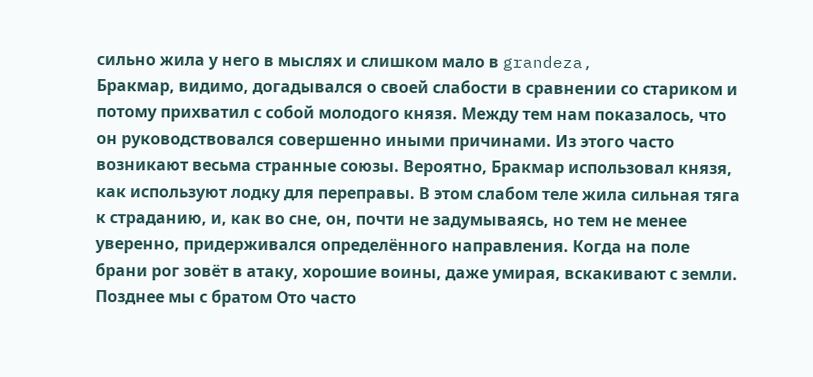сильно жила у него в мыслях и слишком мало в grandeza,
Бракмар, видимо, догадывался о своей слабости в сравнении со стариком и потому прихватил с собой молодого князя. Между тем нам показалось, что он руководствовался совершенно иными причинами. Из этого часто возникают весьма странные союзы. Вероятно, Бракмар использовал князя, как используют лодку для переправы. В этом слабом теле жила сильная тяга к страданию, и, как во сне, он, почти не задумываясь, но тем не менее уверенно, придерживался определённого направления. Когда на поле брани рог зовёт в атаку, хорошие воины, даже умирая, вскакивают с земли.
Позднее мы с братом Ото часто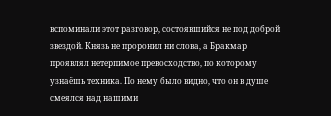вспоминали этот разговор, состоявшийся не под доброй звездой. Князь не проронил ни слова, а Бракмар проявлял нетерпимое превосходство, по которому узнаёшь техника. По нему было видно, что он в душе смеялся над нашими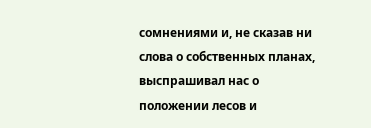сомнениями и, не сказав ни слова о собственных планах, выспрашивал нас о положении лесов и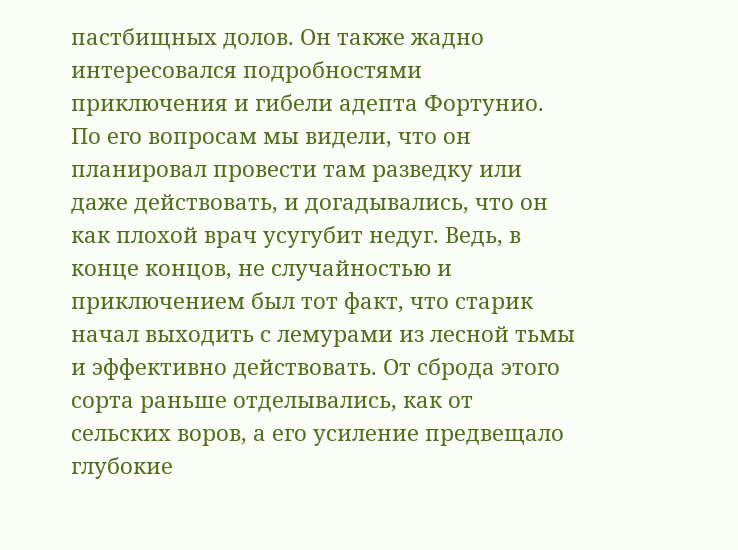пастбищных долов. Он также жадно интересовался подробностями приключения и гибели адепта Фортунио. По его вопросам мы видели, что он планировал провести там разведку или даже действовать, и догадывались, что он как плохой врач усугубит недуг. Ведь, в конце концов, не случайностью и приключением был тот факт, что старик начал выходить с лемурами из лесной тьмы и эффективно действовать. От сброда этого сорта раньше отделывались, как от сельских воров, а его усиление предвещало глубокие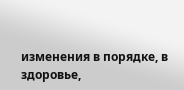изменения в порядке, в здоровье,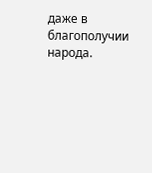даже в благополучии народа.